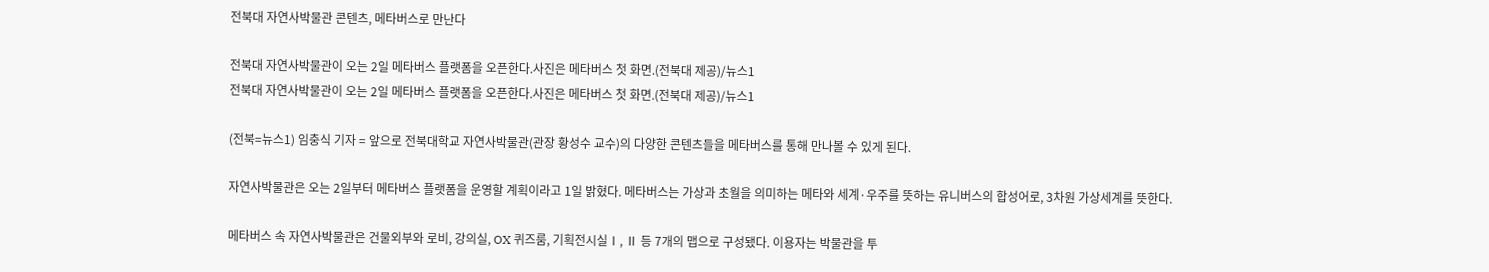전북대 자연사박물관 콘텐츠, 메타버스로 만난다

전북대 자연사박물관이 오는 2일 메타버스 플랫폼을 오픈한다.사진은 메타버스 첫 화면.(전북대 제공)/뉴스1
전북대 자연사박물관이 오는 2일 메타버스 플랫폼을 오픈한다.사진은 메타버스 첫 화면.(전북대 제공)/뉴스1

(전북=뉴스1) 임충식 기자 = 앞으로 전북대학교 자연사박물관(관장 황성수 교수)의 다양한 콘텐츠들을 메타버스를 통해 만나볼 수 있게 된다.

자연사박물관은 오는 2일부터 메타버스 플랫폼을 운영할 계획이라고 1일 밝혔다. 메타버스는 가상과 초월을 의미하는 메타와 세계·우주를 뜻하는 유니버스의 합성어로, 3차원 가상세계를 뜻한다.

메타버스 속 자연사박물관은 건물외부와 로비, 강의실, OX 퀴즈룸, 기획전시실Ⅰ, Ⅱ 등 7개의 맵으로 구성됐다. 이용자는 박물관을 투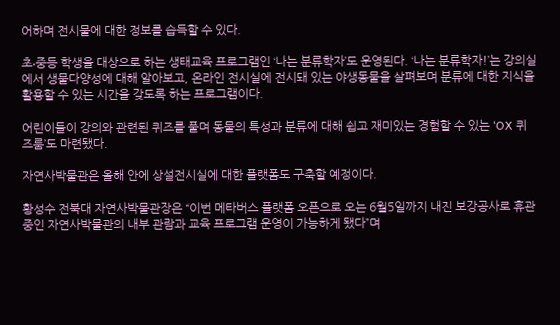어하며 전시물에 대한 정보를 습득할 수 있다.

초⸳중등 학생을 대상으로 하는 생태교육 프로그램인 ‘나는 분류학자’도 운영된다. ‘나는 분류학자!’는 강의실에서 생물다양성에 대해 알아보고, 온라인 전시실에 전시돼 있는 야생동물을 살펴보며 분류에 대한 지식을 활용할 수 있는 시간을 갖도록 하는 프로그램이다.

어린이들이 강의와 관련된 퀴즈를 풀며 동물의 특성과 분류에 대해 쉽고 재미있는 경험할 수 있는 ‘OX 퀴즈룸’도 마련됐다.

자연사박물관은 올해 안에 상설전시실에 대한 플랫폼도 구축할 예정이다.

황성수 전북대 자연사박물관장은 “이번 메타버스 플랫폼 오픈으로 오는 6월5일까지 내진 보강공사로 휴관 중인 자연사박물관의 내부 관람과 교육 프로그램 운영이 가능하게 됐다”며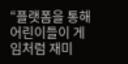“플랫폼을 통해 어린이들이 게임처럼 재미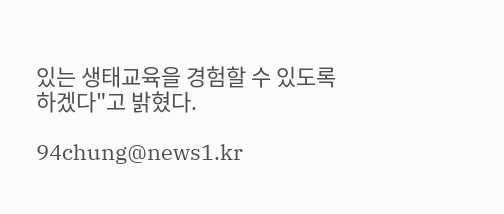있는 생태교육을 경험할 수 있도록 하겠다"고 밝혔다.

94chung@news1.kr